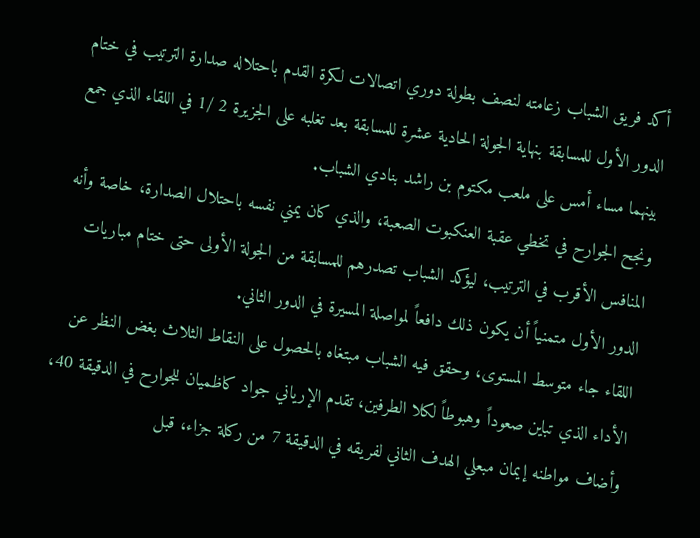أكد فريق الشباب زعامته لنصف بطولة دوري اتصالات لكرة القدم باحتلاله صدارة الترتيب في ختام الدور الأول للمسابقة بنهاية الجولة الحادية عشرة للمسابقة بعد تغلبه على الجزيرة 2 /1 في اللقاء الذي جمع بينهما مساء أمس على ملعب مكتوم بن راشد بنادي الشباب.
ونجح الجوارح في تخطي عقبة العنكبوت الصعبة، والذي كان يمني نفسه باحتلال الصدارة، خاصة وأنه المنافس الأقرب في الترتيب، ليؤكد الشباب تصدرهم للمسابقة من الجولة الأولى حتى ختام مباريات الدور الأول متمنياً أن يكون ذلك دافعاً لمواصلة المسيرة في الدور الثاني.
اللقاء جاء متوسط المستوى، وحقق فيه الشباب مبتغاه بالحصول على النقاط الثلاث بغض النظر عن الأداء الذي تباين صعوداً وهبوطاً لكلا الطرفين، تقدم الإرياني جواد كاظميان للجوارح في الدقيقة 40، وأضاف مواطنه إيمان مبعلي الهدف الثاني لفريقه في الدقيقة 7 من ركلة جزاء، قبل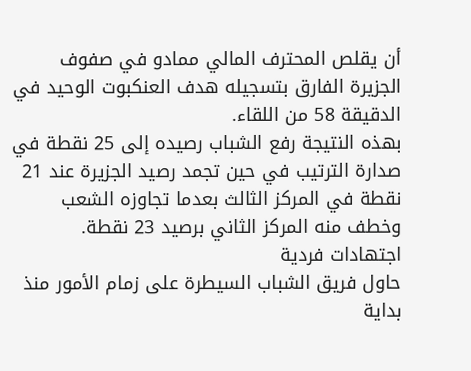أن يقلص المحترف المالي ممادو في صفوف الجزيرة الفارق بتسجيله هدف العنكبوت الوحيد في الدقيقة 58 من اللقاء.
بهذه النتيجة رفع الشباب رصيده إلى 25 نقطة في صدارة الترتيب في حين تجمد رصيد الجزيرة عند 21 نقطة في المركز الثالث بعدما تجاوزه الشعب وخطف منه المركز الثاني برصيد 23 نقطة.
اجتهادات فردية
حاول فريق الشباب السيطرة على زمام الأمور منذ بداية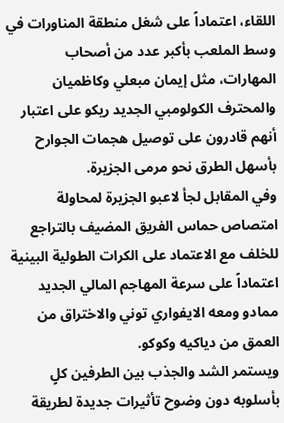اللقاء، اعتماداً على شغل منطقة المناورات في وسط الملعب بأكبر عدد من أصحاب المهارات، مثل إيمان مبعلي وكاظميان والمحترف الكولومبي الجديد ريكو على اعتبار أنهم قادرون على توصيل هجمات الجوارح بأسهل الطرق نحو مرمى الجزيرة.
وفي المقابل لجأ لاعبو الجزيرة لمحاولة امتصاص حماس الفريق المضيف بالتراجع للخلف مع الاعتماد على الكرات الطولية البينية اعتماداً على سرعة المهاجم المالي الجديد ممادو ومعه الايفواري توني والاختراق من العمق من دياكيه وكوكو.
ويستمر الشد والجذب بين الطرفين كلٍ بأسلوبه دون وضوح تأثيرات جديدة لطريقة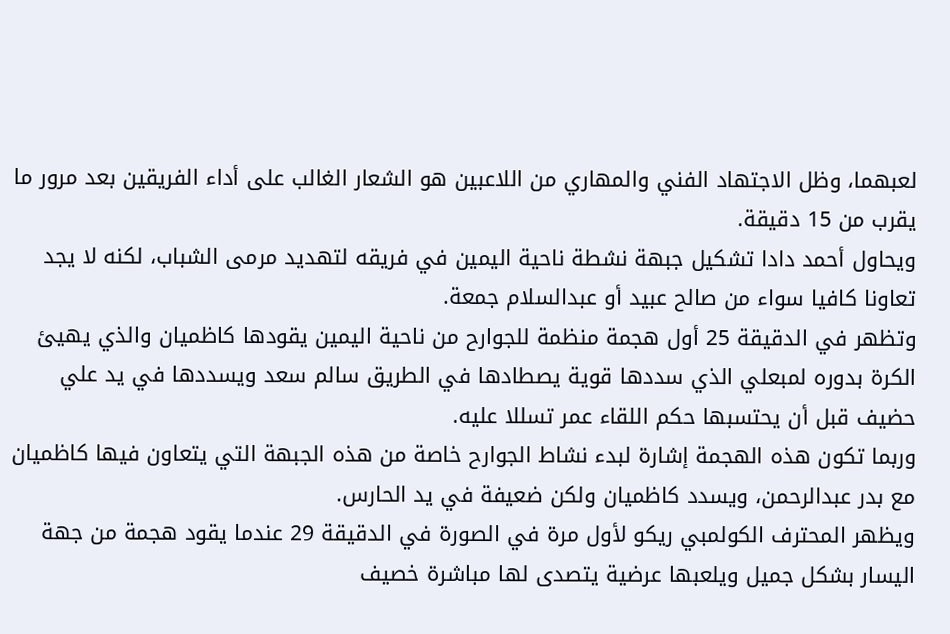لعبهما، وظل الاجتهاد الفني والمهاري من اللاعبين هو الشعار الغالب على أداء الفريقين بعد مرور ما يقرب من 15 دقيقة.
ويحاول أحمد دادا تشكيل جبهة نشطة ناحية اليمين في فريقه لتهديد مرمى الشباب، لكنه لا يجد تعاونا كافيا سواء من صالح عبيد أو عبدالسلام جمعة.
وتظهر في الدقيقة 25 أول هجمة منظمة للجوارح من ناحية اليمين يقودها كاظميان والذي يهيئ الكرة بدوره لمبعلي الذي سددها قوية يصطادها في الطريق سالم سعد ويسددها في يد علي حضيف قبل أن يحتسبها حكم اللقاء عمر تسللا عليه.
وربما تكون هذه الهجمة إشارة لبدء نشاط الجوارح خاصة من هذه الجبهة التي يتعاون فيها كاظميان مع بدر عبدالرحمن، ويسدد كاظميان ولكن ضعيفة في يد الحارس.
ويظهر المحترف الكولمبي ريكو لأول مرة في الصورة في الدقيقة 29 عندما يقود هجمة من جهة اليسار بشكل جميل ويلعبها عرضية يتصدى لها مباشرة خصيف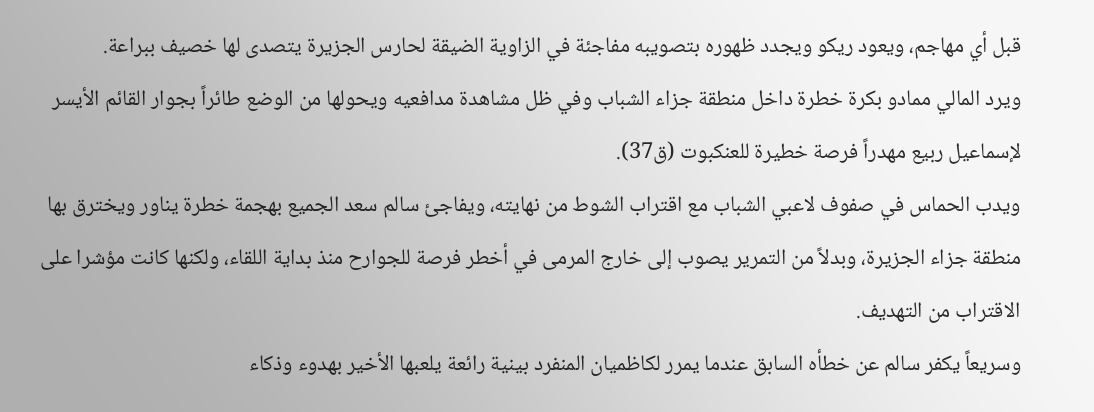قبل أي مهاجم، ويعود ريكو ويجدد ظهوره بتصويبه مفاجئة في الزاوية الضيقة لحارس الجزيرة يتصدى لها خصيف ببراعة.
ويرد المالي ممادو بكرة خطرة داخل منطقة جزاء الشباب وفي ظل مشاهدة مدافعيه ويحولها من الوضع طائراً بجوار القائم الأيسر لإسماعيل ربيع مهدراً فرصة خطيرة للعنكبوت (ق37).
ويدب الحماس في صفوف لاعبي الشباب مع اقتراب الشوط من نهايته، ويفاجئ سالم سعد الجميع بهجمة خطرة يناور ويخترق بها منطقة جزاء الجزيرة، وبدلاً من التمرير يصوب إلى خارج المرمى في أخطر فرصة للجوارح منذ بداية اللقاء، ولكنها كانت مؤشرا على الاقتراب من التهديف.
وسريعاً يكفر سالم عن خطأه السابق عندما يمرر لكاظميان المنفرد بينية رائعة يلعبها الأخير بهدوء وذكاء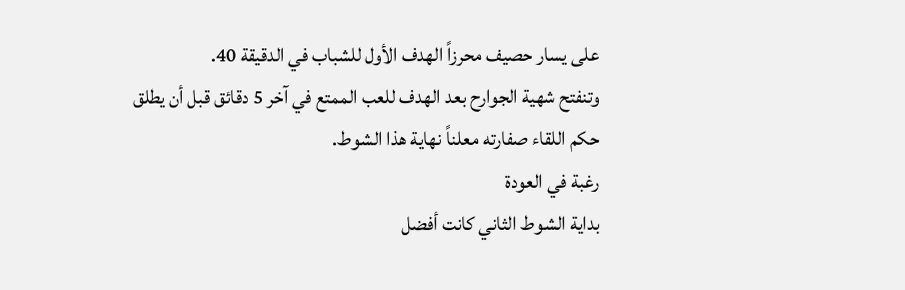على يسار حصيف محرزاً الهدف الأول للشباب في الدقيقة 40.
وتنفتح شهية الجوارح بعد الهدف للعب الممتع في آخر 5 دقائق قبل أن يطلق حكم اللقاء صفارته معلناً نهاية هذا الشوط.
رغبة في العودة
بداية الشوط الثاني كانت أفضل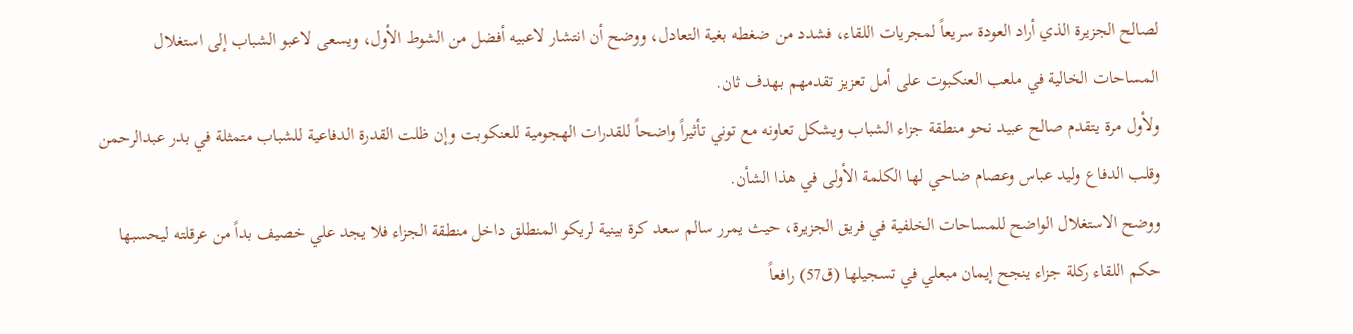لصالح الجزيرة الذي أراد العودة سريعاً لمجريات اللقاء، فشدد من ضغطه بغية التعادل، ووضح أن انتشار لاعبيه أفضل من الشوط الأول، ويسعى لاعبو الشباب إلى استغلال المساحات الخالية في ملعب العنكبوت على أمل تعزيز تقدمهم بهدف ثان.
ولأول مرة يتقدم صالح عبيد نحو منطقة جزاء الشباب ويشكل تعاونه مع توني تأثيراً واضحاً للقدرات الهجومية للعنكوبت وإن ظلت القدرة الدفاعية للشباب متمثلة في بدر عبدالرحمن وقلب الدفاع وليد عباس وعصام ضاحي لها الكلمة الأولى في هذا الشأن.
ووضح الاستغلال الواضح للمساحات الخلفية في فريق الجزيرة، حيث يمرر سالم سعد كرة بينية لريكو المنطلق داخل منطقة الجزاء فلا يجد علي خصيف بداً من عرقلته ليحسبها حكم اللقاء ركلة جزاء ينجح إيمان مبعلي في تسجيلها (ق57) رافعاً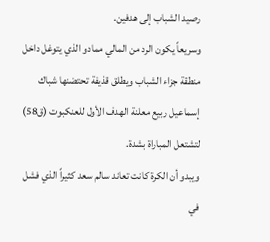رصيد الشباب إلى هدفين.
وسريعاً يكون الرد من المالي ممادو الذي يتوغل داخل منطقة جزاء الشباب ويطلق قذيفة تحتضنها شباك إسماعيل ربيع معلنة الهدف الأول للعنكبوت (ق58) لتشتعل المباراة بشدة.
ويبدو أن الكرة كانت تعاند سالم سعد كثيراً الذي فشل في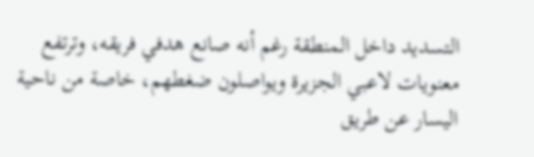التسديد داخل المنطقة رغم أنه صانع هدفي فريقه، وترتفع معنويات لاعبي الجزيرة ويواصلون ضغطهم، خاصة من ناحية اليسار عن طريق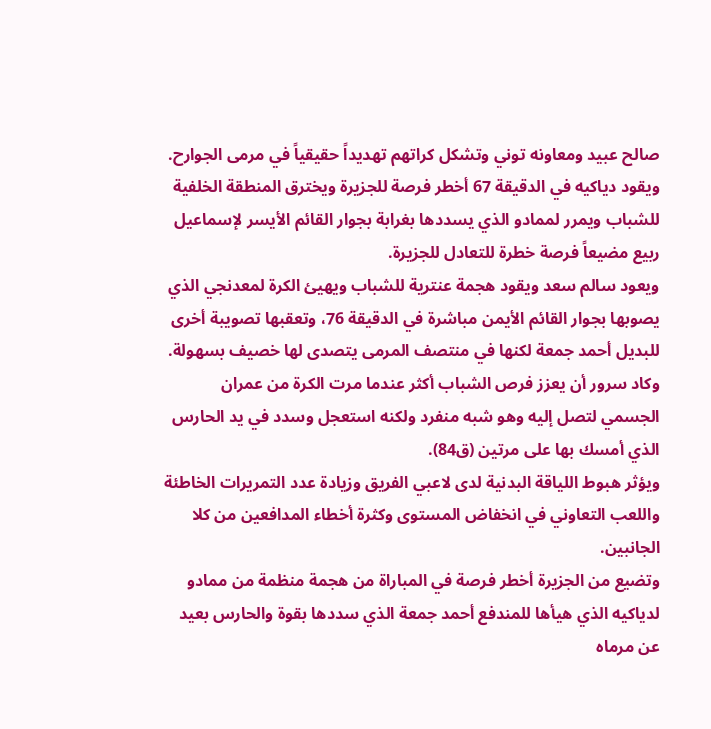صالح عبيد ومعاونه توني وتشكل كراتهم تهديداً حقيقياً في مرمى الجوارح.
ويقود دياكيه في الدقيقة 67 أخطر فرصة للجزيرة ويخترق المنطقة الخلفية للشباب ويمرر لممادو الذي يسددها بغرابة بجوار القائم الأيسر لإسماعيل ربيع مضيعاً فرصة خطرة للتعادل للجزيرة.
ويعود سالم سعد ويقود هجمة عنترية للشباب ويهيئ الكرة لمعدنجي الذي يصوبها بجوار القائم الأيمن مباشرة في الدقيقة 76، وتعقبها تصويبة أخرى للبديل أحمد جمعة لكنها في منتصف المرمى يتصدى لها خصيف بسهولة.
وكاد سرور أن يعزز فرص الشباب أكثر عندما مرت الكرة من عمران الجسمي لتصل إليه وهو شبه منفرد ولكنه استعجل وسدد في يد الحارس الذي أمسك بها على مرتين (ق84).
ويؤثر هبوط اللياقة البدنية لدى لاعبي الفريق وزيادة عدد التمريرات الخاطئة واللعب التعاوني في انخفاض المستوى وكثرة أخطاء المدافعين من كلا الجانبين.
وتضيع من الجزيرة أخطر فرصة في المباراة من هجمة منظمة من ممادو لدياكيه الذي هيأها للمندفع أحمد جمعة الذي سددها بقوة والحارس بعيد عن مرماه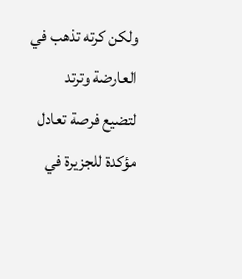ولكن كرته تذهب في العارضة وترتد لتضيع فرصة تعادل مؤكدة للجزيرة في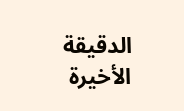الدقيقة الأخيرة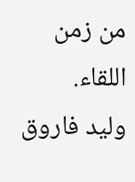من زمن اللقاء.
وليد فاروق